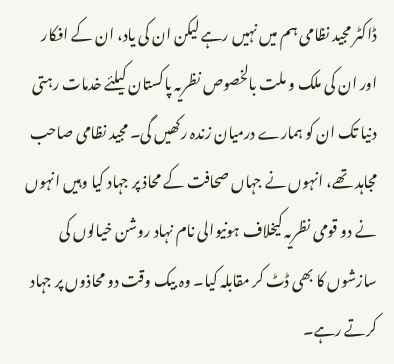ڈاکٹر مجید نظامی ہم میں نہیں رہے لیکن ان کی یاد، ان کے افکار اور ان کی ملک و ملت بالخصوص نظریہ پاکستان کیلئے خدمات رہتی دنیا تک ان کو ہمارے درمیان زندہ رکھیں گی۔ مجید نظامی صاحب مجاہد تھے، انہوں نے جہاں صحافت کے محاذ پر جہاد کیا وہیں انہوں نے دو قومی نظریہ کیخلاف ہونیوالی نام نہاد روشن خیالوں کی سازشوں کا بھی ڈٹ کر مقابلہ کیا۔ وہ بیک وقت دو محاذوں پر جہاد کرتے رہے۔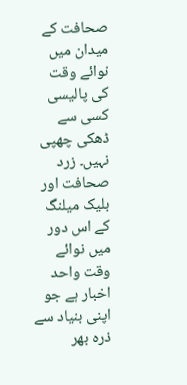صحافت کے میدان میں نوائے وقت کی پالیسی کسی سے ڈھکی چھپی نہیں۔ زرد صحافت اور بلیک میلنگ کے اس دور میں نوائے وقت واحد اخبار ہے جو اپنی بنیاد سے ذرہ بھر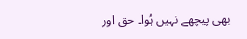بھی پیچھے نہیں ہُوا۔ حق اور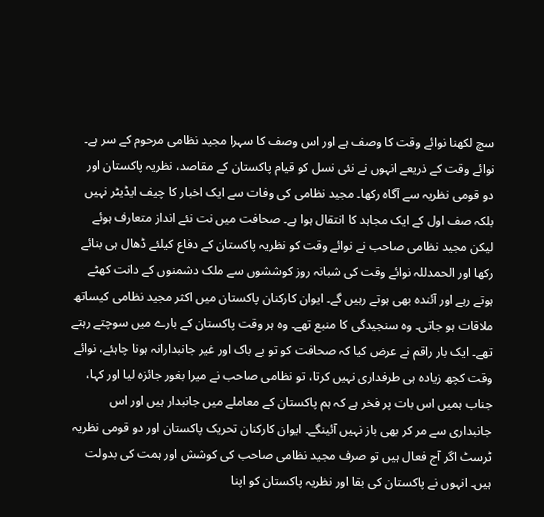سچ لکھنا نوائے وقت کا وصف ہے اور اس وصف کا سہرا مجید نظامی مرحوم کے سر ہے۔ نوائے وقت کے ذریعے انہوں نے نئی نسل کو قیام پاکستان کے مقاصد، نظریہ پاکستان اور دو قومی نظریہ سے آگاہ رکھا۔ مجید نظامی کی وفات سے ایک اخبار کا چیف ایڈیٹر نہیں بلکہ صف اول کے ایک مجاہد کا انتقال ہوا ہے۔ صحافت میں نت نئے انداز متعارف ہوئے لیکن مجید نظامی صاحب نے نوائے وقت کو نظریہ پاکستان کے دفاع کیلئے ڈھال ہی بنائے رکھا اور الحمدللہ نوائے وقت کی شبانہ روز کوششوں سے ملک دشمنوں کے دانت کھٹے ہوتے رہے اور آئندہ بھی ہوتے رہیں گے۔ ایوان کارکنان پاکستان میں اکثر مجید نظامی کیساتھ ملاقات ہو جاتی۔ وہ سنجیدگی کا منبع تھے۔ وہ ہر وقت پاکستان کے بارے میں سوچتے رہتے تھے۔ ایک بار راقم نے عرض کیا کہ صحافت کو تو بے باک اور غیر جانبدارانہ ہونا چاہئے، نوائے وقت کچھ زیادہ ہی طرفداری نہیں کرتا، تو نظامی صاحب نے میرا بغور جائزہ لیا اور کہا، جناب ہمیں اس بات پر فخر ہے کہ ہم پاکستان کے معاملے میں جانبدار ہیں اور اس جانبداری سے مر کر بھی باز نہیں آئینگے۔ ایوان کارکنان تحریک پاکستان اور دو قومی نظریہ ٹرسٹ اگر آج فعال ہیں تو صرف مجید نظامی صاحب کی کوشش اور ہمت کی بدولت ہیں۔ انہوں نے پاکستان کی بقا اور نظریہ پاکستان کو اپنا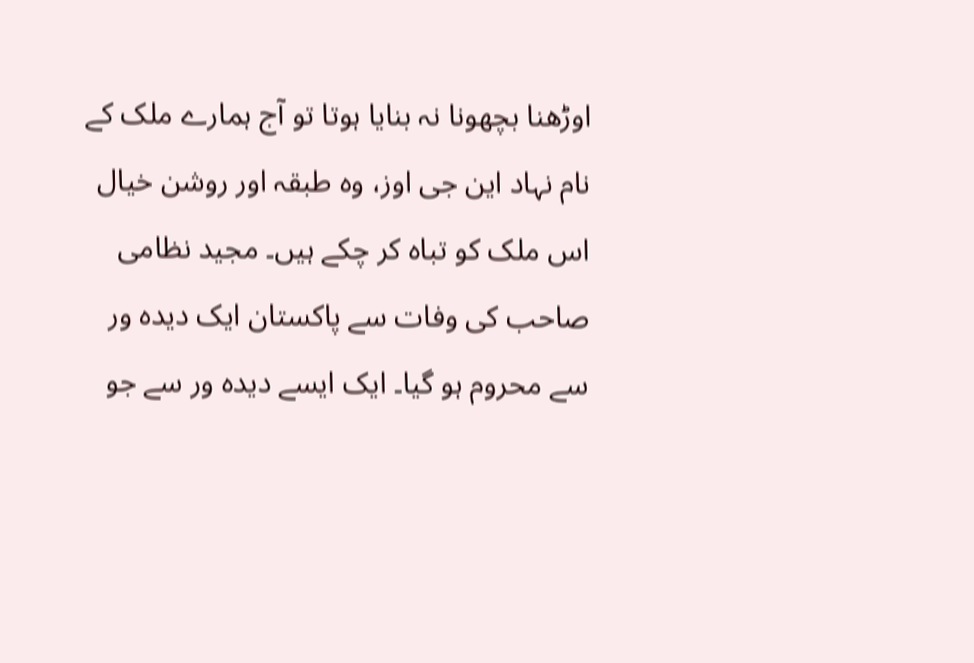اوڑھنا بچھونا نہ بنایا ہوتا تو آج ہمارے ملک کے نام نہاد این جی اوز، وہ طبقہ اور روشن خیال اس ملک کو تباہ کر چکے ہیں۔ مجید نظامی صاحب کی وفات سے پاکستان ایک دیدہ ور سے محروم ہو گیا۔ ایک ایسے دیدہ ور سے جو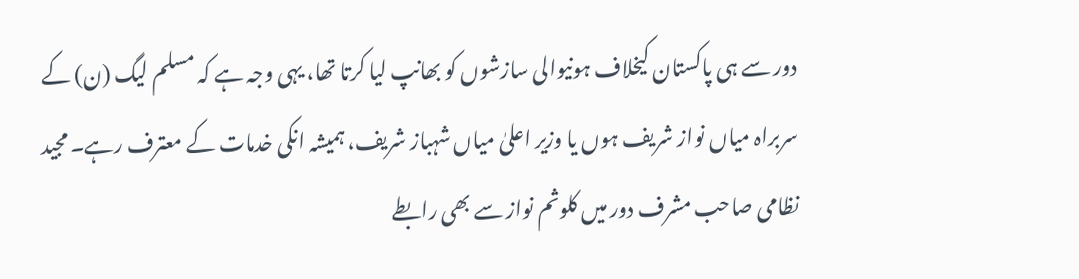دور سے ہی پاکستان کیخلاف ہونیوالی سازشوں کو بھانپ لیا کرتا تھا، یہی وجہ ہے کہ مسلم لیگ (ن) کے سربراہ میاں نواز شریف ہوں یا وزیر اعلیٰ میاں شہباز شریف، ہمیشہ انکی خدمات کے معترف رہے۔ مجید نظامی صاحب مشرف دور میں کلوثم نواز سے بھی رابطے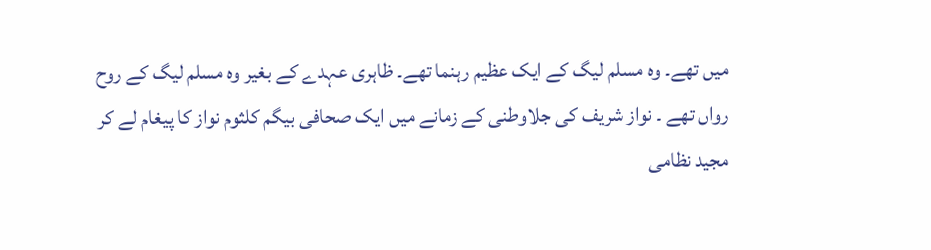میں تھے۔ وہ مسلم لیگ کے ایک عظیم رہنما تھے۔ ظاہری عہدے کے بغیر وہ مسلم لیگ کے روح رواں تھے ۔ نواز شریف کی جلاوطنی کے زمانے میں ایک صحافی بیگم کلثوم نواز کا پیغام لے کر مجید نظامی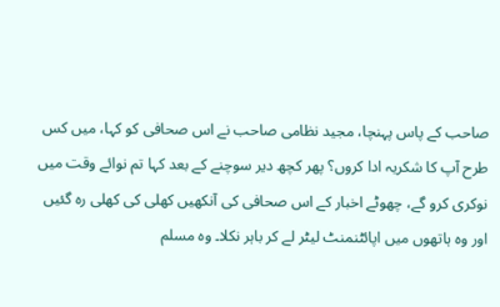صاحب کے پاس پہنچا، مجید نظامی صاحب نے اس صحافی کو کہا، میں کس طرح آپ کا شکریہ ادا کروں؟ پھر کچھ دیر سوچنے کے بعد کہا تم نوائے وقت میں نوکری کرو گے، چھوٹے اخبار کے اس صحافی کی آنکھیں کھلی کی کھلی رہ گئیں اور وہ ہاتھوں میں اپائٹنمنٹ لیٹر لے کر باہر نکلا۔ وہ مسلم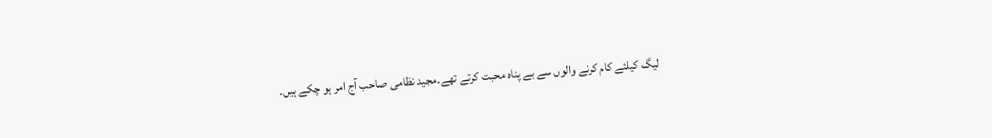لیگ کیلئے کام کرنے والوں سے بے پناہ محبت کرتے تھے۔مجید نظامی صاحب آج امر ہو چکے ہیں۔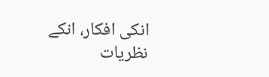انکی افکار، انکے نظریات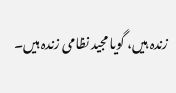زندہ ہیں، گویا مجید نظامی زندہ ہیں۔